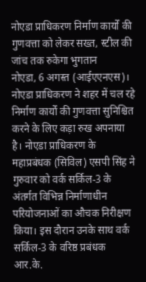नोएडा प्राधिकरण निर्माण कार्यों की गुणवत्ता को लेकर सख्त, स्टील की जांच तक रुकेगा भुगतान
नोएडा, 6 अगस्त (आईएएनएस)। नोएडा प्राधिकरण ने शहर में चल रहे निर्माण कार्यों की गुणवत्ता सुनिश्चित करने के लिए कड़ा रुख अपनाया है। नोएडा प्राधिकरण के महाप्रबंधक (सिविल) एसपी सिंह ने गुरुवार को वर्क सर्किल-3 के अंतर्गत विभिन्न निर्माणाधीन परियोजनाओं का औचक निरीक्षण किया। इस दौरान उनके साथ वर्क सर्किल-3 के वरिष्ठ प्रबंधक आर.के.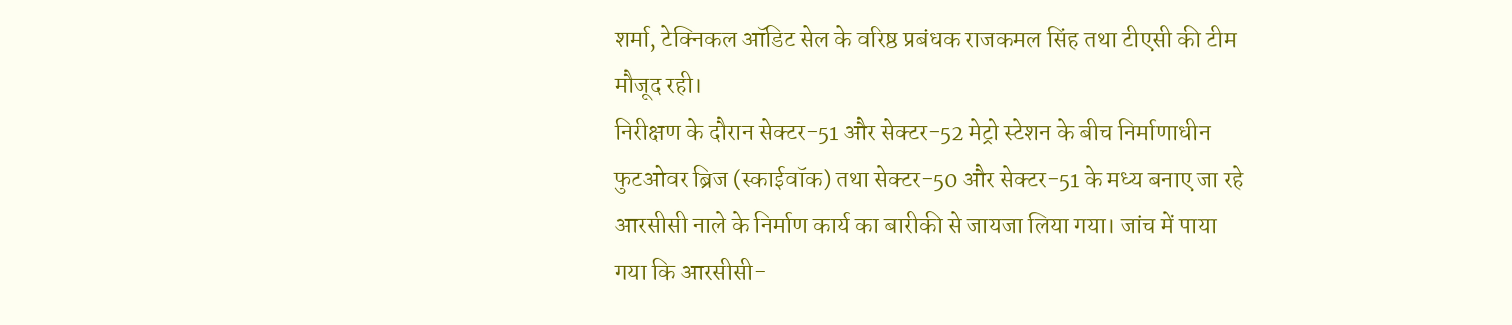शर्मा, टेक्निकल ऑडिट सेल के वरिष्ठ प्रबंधक राजकमल सिंह तथा टीएसी की टीम मौजूद रही।
निरीक्षण के दौरान सेक्टर-51 और सेक्टर-52 मेट्रो स्टेशन के बीच निर्माणाधीन फुटओवर ब्रिज (स्काईवॉक) तथा सेक्टर-50 और सेक्टर-51 के मध्य बनाए जा रहे आरसीसी नाले के निर्माण कार्य का बारीकी से जायजा लिया गया। जांच में पाया गया कि आरसीसी-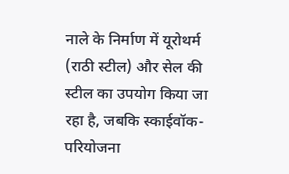नाले के निर्माण में यूरोथर्म (राठी स्टील) और सेल की स्टील का उपयोग किया जा रहा है, जबकि स्काईवॉक-परियोजना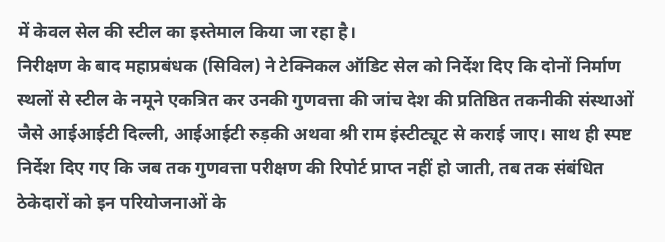में केवल सेल की स्टील का इस्तेमाल किया जा रहा है।
निरीक्षण के बाद महाप्रबंधक (सिविल) ने टेक्निकल ऑडिट सेल को निर्देश दिए कि दोनों निर्माण स्थलों से स्टील के नमूने एकत्रित कर उनकी गुणवत्ता की जांच देश की प्रतिष्ठित तकनीकी संस्थाओं जैसे आईआईटी दिल्ली, आईआईटी रुड़की अथवा श्री राम इंस्टीट्यूट से कराई जाए। साथ ही स्पष्ट निर्देश दिए गए कि जब तक गुणवत्ता परीक्षण की रिपोर्ट प्राप्त नहीं हो जाती, तब तक संबंधित ठेकेदारों को इन परियोजनाओं के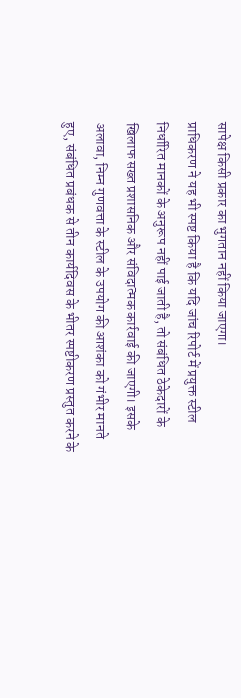सापेक्ष किसी प्रकार का भुगतान नहीं किया जाएगा।
प्राधिकरण ने यह भी स्पष्ट किया है कि यदि जांच रिपोर्ट में प्रयुक्त स्टील निर्धारित मानकों के अनुरूप नहीं पाई जाती है, तो संबंधित ठेकेदारों के खिलाफ सख्त प्रशासनिक और संविदात्मक कार्रवाई की जाएगी। इसके अलावा, निम्न गुणवत्ता के स्टील के उपयोग की आशंका को गंभीर मानते हुए, संबंधित प्रबंधक से तीन कार्यदिवस के भीतर स्पष्टीकरण प्रस्तुत करने के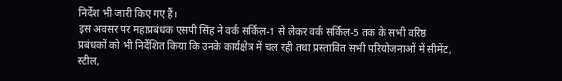निर्देश भी जारी किए गए हैं।
इस अवसर पर महाप्रबंधक एसपी सिंह ने वर्क सर्किल-1 से लेकर वर्क सर्किल-5 तक के सभी वरिष्ठ प्रबंधकों को भी निर्देशित किया कि उनके कार्यक्षेत्र में चल रही तथा प्रस्तावित सभी परियोजनाओं में सीमेंट, स्टील,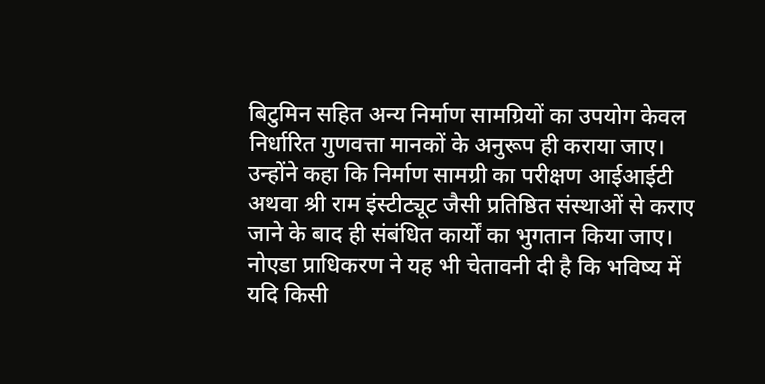बिटुमिन सहित अन्य निर्माण सामग्रियों का उपयोग केवल निर्धारित गुणवत्ता मानकों के अनुरूप ही कराया जाए।
उन्होंने कहा कि निर्माण सामग्री का परीक्षण आईआईटी अथवा श्री राम इंस्टीट्यूट जैसी प्रतिष्ठित संस्थाओं से कराए जाने के बाद ही संबंधित कार्यों का भुगतान किया जाए। नोएडा प्राधिकरण ने यह भी चेतावनी दी है कि भविष्य में यदि किसी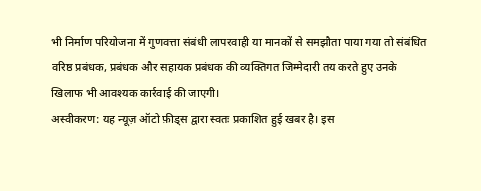भी निर्माण परियोजना में गुणवत्ता संबंधी लापरवाही या मानकों से समझौता पाया गया तो संबंधित वरिष्ठ प्रबंधक, प्रबंधक और सहायक प्रबंधक की व्यक्तिगत जिम्मेदारी तय करते हुए उनके खिलाफ भी आवश्यक कार्रवाई की जाएगी।
अस्वीकरण: यह न्यूज़ ऑटो फ़ीड्स द्वारा स्वतः प्रकाशित हुई खबर है। इस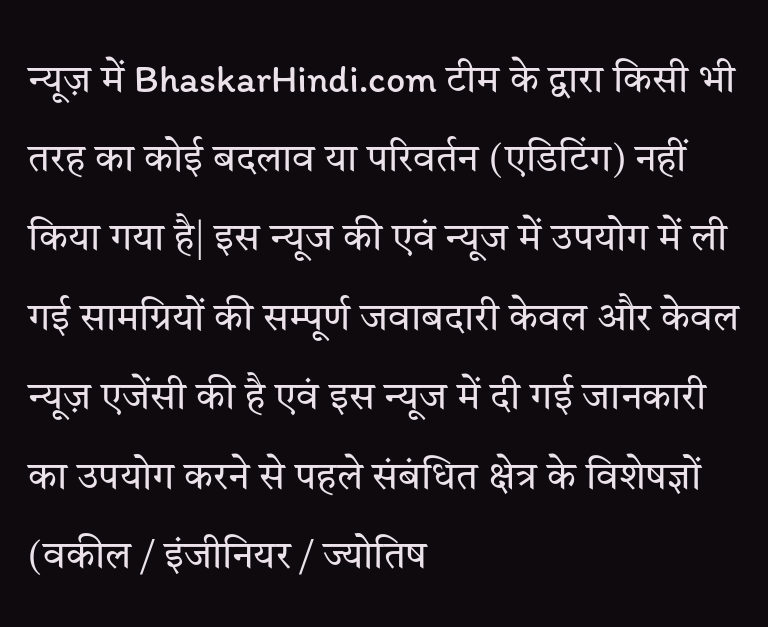न्यूज़ में BhaskarHindi.com टीम के द्वारा किसी भी तरह का कोई बदलाव या परिवर्तन (एडिटिंग) नहीं किया गया है| इस न्यूज की एवं न्यूज में उपयोग में ली गई सामग्रियों की सम्पूर्ण जवाबदारी केवल और केवल न्यूज़ एजेंसी की है एवं इस न्यूज में दी गई जानकारी का उपयोग करने से पहले संबंधित क्षेत्र के विशेषज्ञों (वकील / इंजीनियर / ज्योतिष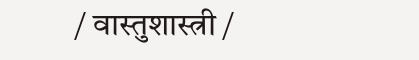/ वास्तुशास्त्री /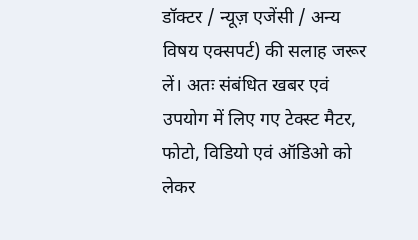डॉक्टर / न्यूज़ एजेंसी / अन्य विषय एक्सपर्ट) की सलाह जरूर लें। अतः संबंधित खबर एवं उपयोग में लिए गए टेक्स्ट मैटर, फोटो, विडियो एवं ऑडिओ को लेकर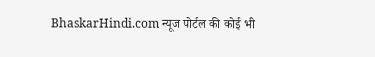BhaskarHindi.com न्यूज पोर्टल की कोई भी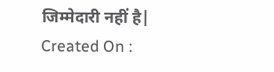जिम्मेदारी नहीं है|
Created On :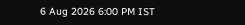6 Aug 2026 6:00 PM IST